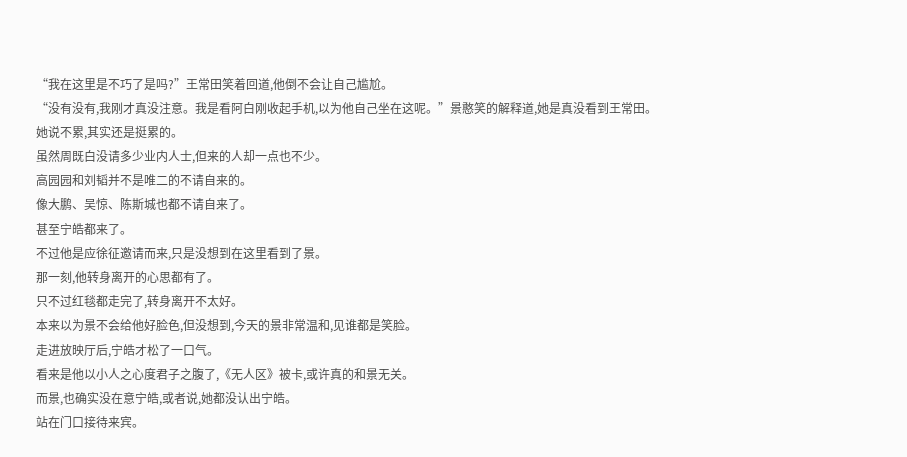“我在这里是不巧了是吗?”王常田笑着回道,他倒不会让自己尴尬。
“没有没有,我刚才真没注意。我是看阿白刚收起手机,以为他自己坐在这呢。”景憨笑的解释道,她是真没看到王常田。
她说不累,其实还是挺累的。
虽然周既白没请多少业内人士,但来的人却一点也不少。
高园园和刘韬并不是唯二的不请自来的。
像大鹏、吴惊、陈斯城也都不请自来了。
甚至宁皓都来了。
不过他是应徐征邀请而来,只是没想到在这里看到了景。
那一刻,他转身离开的心思都有了。
只不过红毯都走完了,转身离开不太好。
本来以为景不会给他好脸色,但没想到,今天的景非常温和,见谁都是笑脸。
走进放映厅后,宁皓才松了一口气。
看来是他以小人之心度君子之腹了,《无人区》被卡,或许真的和景无关。
而景,也确实没在意宁皓,或者说,她都没认出宁皓。
站在门口接待来宾。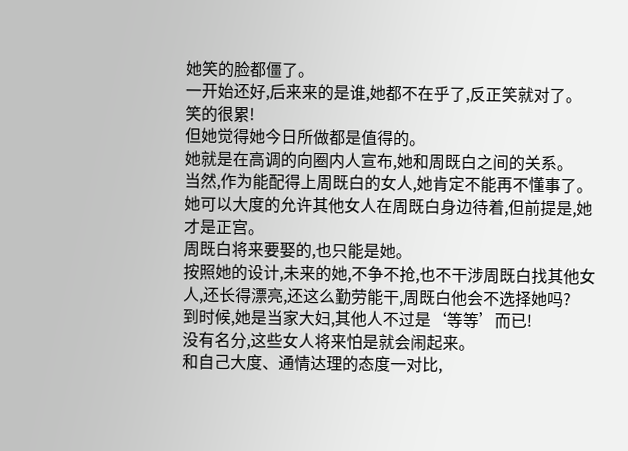她笑的脸都僵了。
一开始还好,后来来的是谁,她都不在乎了,反正笑就对了。
笑的很累!
但她觉得她今日所做都是值得的。
她就是在高调的向圈内人宣布,她和周既白之间的关系。
当然,作为能配得上周既白的女人,她肯定不能再不懂事了。
她可以大度的允许其他女人在周既白身边待着,但前提是,她才是正宫。
周既白将来要娶的,也只能是她。
按照她的设计,未来的她,不争不抢,也不干涉周既白找其他女人,还长得漂亮,还这么勤劳能干,周既白他会不选择她吗?
到时候,她是当家大妇,其他人不过是‘等等’而已!
没有名分,这些女人将来怕是就会闹起来。
和自己大度、通情达理的态度一对比,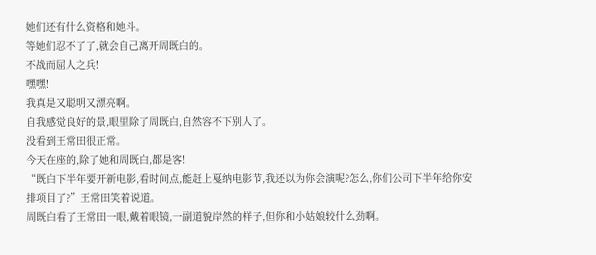她们还有什么资格和她斗。
等她们忍不了了,就会自己离开周既白的。
不战而屈人之兵!
嘿嘿!
我真是又聪明又漂亮啊。
自我感觉良好的景,眼里除了周既白,自然容不下别人了。
没看到王常田很正常。
今天在座的,除了她和周既白,都是客!
“既白下半年要开新电影,看时间点,能赶上戛纳电影节,我还以为你会演呢?怎么,你们公司下半年给你安排项目了?”王常田笑着说道。
周既白看了王常田一眼,戴着眼镜,一副道貌岸然的样子,但你和小姑娘较什么劲啊。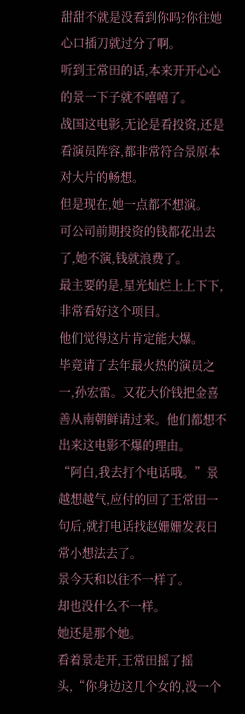甜甜不就是没看到你吗?你往她心口插刀就过分了啊。
听到王常田的话,本来开开心心的景一下子就不嘻嘻了。
战国这电影,无论是看投资,还是看演员阵容,都非常符合景原本对大片的畅想。
但是现在,她一点都不想演。
可公司前期投资的钱都花出去了,她不演,钱就浪费了。
最主要的是,星光灿烂上上下下,非常看好这个项目。
他们觉得这片肯定能大爆。
毕竟请了去年最火热的演员之一,孙宏雷。又花大价钱把金喜善从南朝鲜请过来。他们都想不出来这电影不爆的理由。
“阿白,我去打个电话哦。”景越想越气,应付的回了王常田一句后,就打电话找赵姗姗发表日常小想法去了。
景今天和以往不一样了。
却也没什么不一样。
她还是那个她。
看着景走开,王常田摇了摇头,“你身边这几个女的,没一个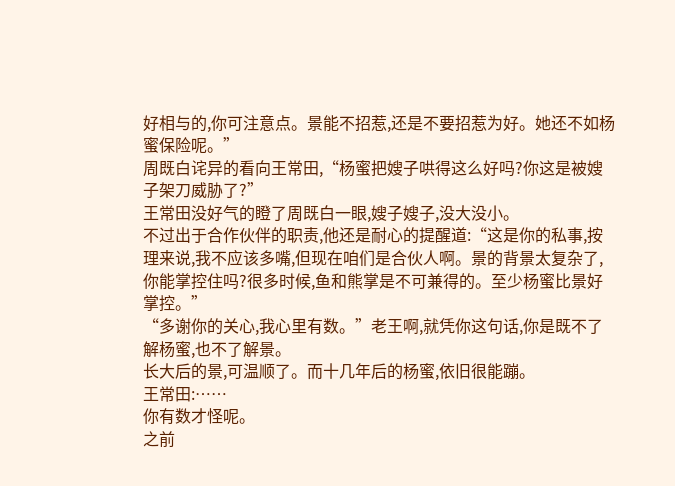好相与的,你可注意点。景能不招惹,还是不要招惹为好。她还不如杨蜜保险呢。”
周既白诧异的看向王常田,“杨蜜把嫂子哄得这么好吗?你这是被嫂子架刀威胁了?”
王常田没好气的瞪了周既白一眼,嫂子嫂子,没大没小。
不过出于合作伙伴的职责,他还是耐心的提醒道:“这是你的私事,按理来说,我不应该多嘴,但现在咱们是合伙人啊。景的背景太复杂了,你能掌控住吗?很多时候,鱼和熊掌是不可兼得的。至少杨蜜比景好掌控。”
“多谢你的关心,我心里有数。”老王啊,就凭你这句话,你是既不了解杨蜜,也不了解景。
长大后的景,可温顺了。而十几年后的杨蜜,依旧很能蹦。
王常田:……
你有数才怪呢。
之前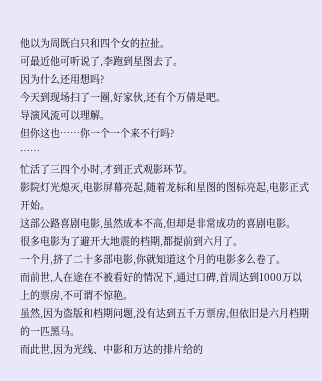他以为周既白只和四个女的拉扯。
可最近他可听说了,李跑到星图去了。
因为什么还用想吗?
今天到现场扫了一圈,好家伙,还有个万倩是吧。
导演风流可以理解。
但你这也……你一个一个来不行吗?
……
忙活了三四个小时,才到正式观影环节。
影院灯光熄灭,电影屏幕亮起,随着龙标和星图的图标亮起,电影正式开始。
这部公路喜剧电影,虽然成本不高,但却是非常成功的喜剧电影。
很多电影为了避开大地震的档期,都提前到六月了。
一个月,挤了二十多部电影,你就知道这个月的电影多么卷了。
而前世,人在途在不被看好的情况下,通过口碑,首周达到1000万以上的票房,不可谓不惊艳。
虽然,因为盗版和档期问题,没有达到五千万票房,但依旧是六月档期的一匹黑马。
而此世,因为光线、中影和万达的排片给的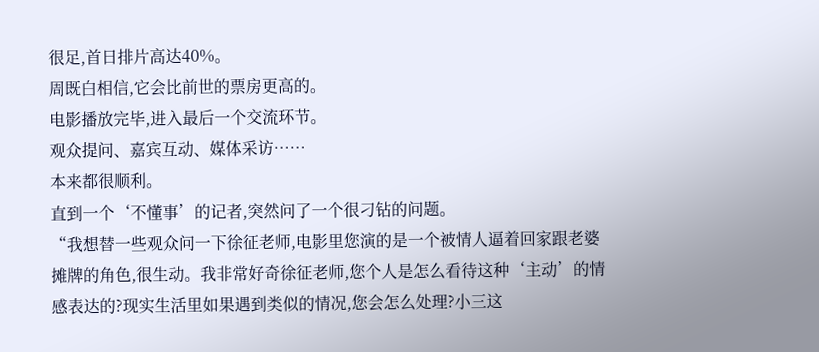很足,首日排片高达40%。
周既白相信,它会比前世的票房更高的。
电影播放完毕,进入最后一个交流环节。
观众提问、嘉宾互动、媒体采访……
本来都很顺利。
直到一个‘不懂事’的记者,突然问了一个很刁钻的问题。
“我想替一些观众问一下徐征老师,电影里您演的是一个被情人逼着回家跟老婆摊牌的角色,很生动。我非常好奇徐征老师,您个人是怎么看待这种‘主动’的情感表达的?现实生活里如果遇到类似的情况,您会怎么处理?小三这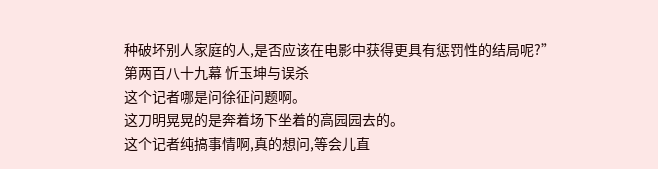种破坏别人家庭的人,是否应该在电影中获得更具有惩罚性的结局呢?”
第两百八十九幕 忻玉坤与误杀
这个记者哪是问徐征问题啊。
这刀明晃晃的是奔着场下坐着的高园园去的。
这个记者纯搞事情啊,真的想问,等会儿直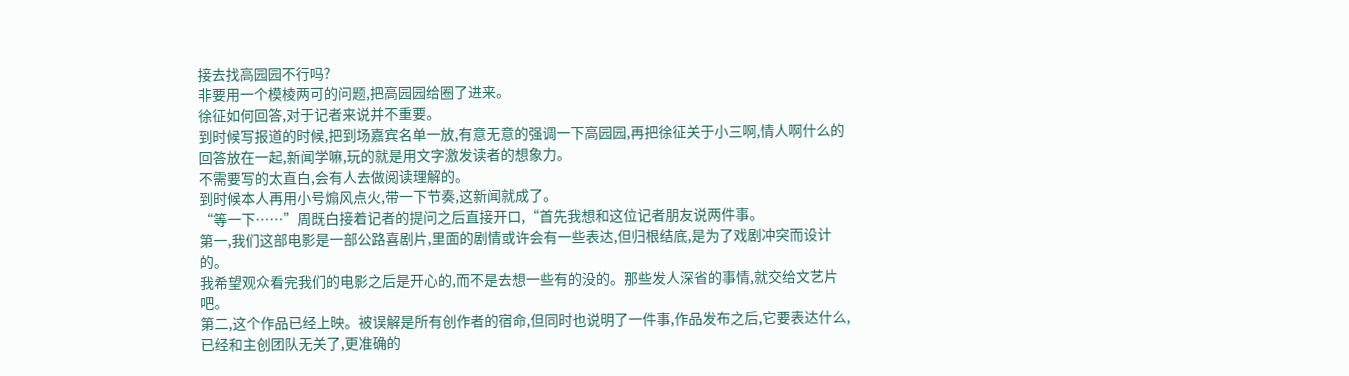接去找高园园不行吗?
非要用一个模棱两可的问题,把高园园给圈了进来。
徐征如何回答,对于记者来说并不重要。
到时候写报道的时候,把到场嘉宾名单一放,有意无意的强调一下高园园,再把徐征关于小三啊,情人啊什么的回答放在一起,新闻学嘛,玩的就是用文字激发读者的想象力。
不需要写的太直白,会有人去做阅读理解的。
到时候本人再用小号煽风点火,带一下节奏,这新闻就成了。
“等一下……”周既白接着记者的提问之后直接开口,“首先我想和这位记者朋友说两件事。
第一,我们这部电影是一部公路喜剧片,里面的剧情或许会有一些表达,但归根结底,是为了戏剧冲突而设计的。
我希望观众看完我们的电影之后是开心的,而不是去想一些有的没的。那些发人深省的事情,就交给文艺片吧。
第二,这个作品已经上映。被误解是所有创作者的宿命,但同时也说明了一件事,作品发布之后,它要表达什么,已经和主创团队无关了,更准确的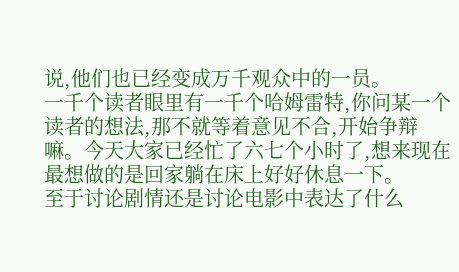说,他们也已经变成万千观众中的一员。
一千个读者眼里有一千个哈姆雷特,你问某一个读者的想法,那不就等着意见不合,开始争辩嘛。今天大家已经忙了六七个小时了,想来现在最想做的是回家躺在床上好好休息一下。
至于讨论剧情还是讨论电影中表达了什么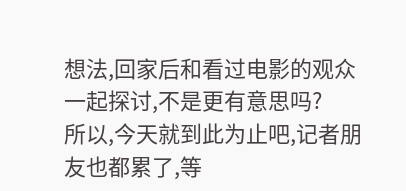想法,回家后和看过电影的观众一起探讨,不是更有意思吗?
所以,今天就到此为止吧,记者朋友也都累了,等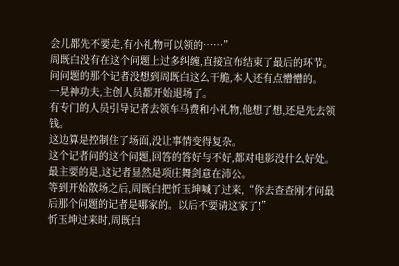会儿都先不要走,有小礼物可以领的……”
周既白没有在这个问题上过多纠缠,直接宣布结束了最后的环节。
问问题的那个记者没想到周既白这么干脆,本人还有点懵懵的。
一晃神功夫,主创人员都开始退场了。
有专门的人员引导记者去领车马费和小礼物,他想了想,还是先去领钱。
这边算是控制住了场面,没让事情变得复杂。
这个记者问的这个问题,回答的答好与不好,都对电影没什么好处。
最主要的是,这记者显然是项庄舞剑意在沛公。
等到开始散场之后,周既白把忻玉坤喊了过来,“你去查查刚才问最后那个问题的记者是哪家的。以后不要请这家了!”
忻玉坤过来时,周既白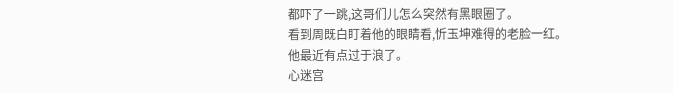都吓了一跳,这哥们儿怎么突然有黑眼圈了。
看到周既白盯着他的眼睛看,忻玉坤难得的老脸一红。
他最近有点过于浪了。
心迷宫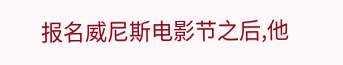报名威尼斯电影节之后,他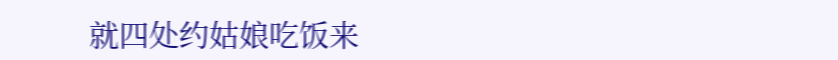就四处约姑娘吃饭来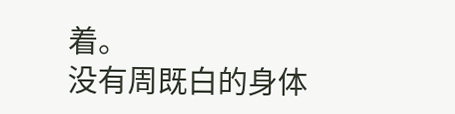着。
没有周既白的身体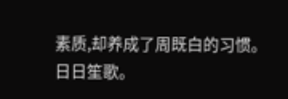素质,却养成了周既白的习惯。
日日笙歌。